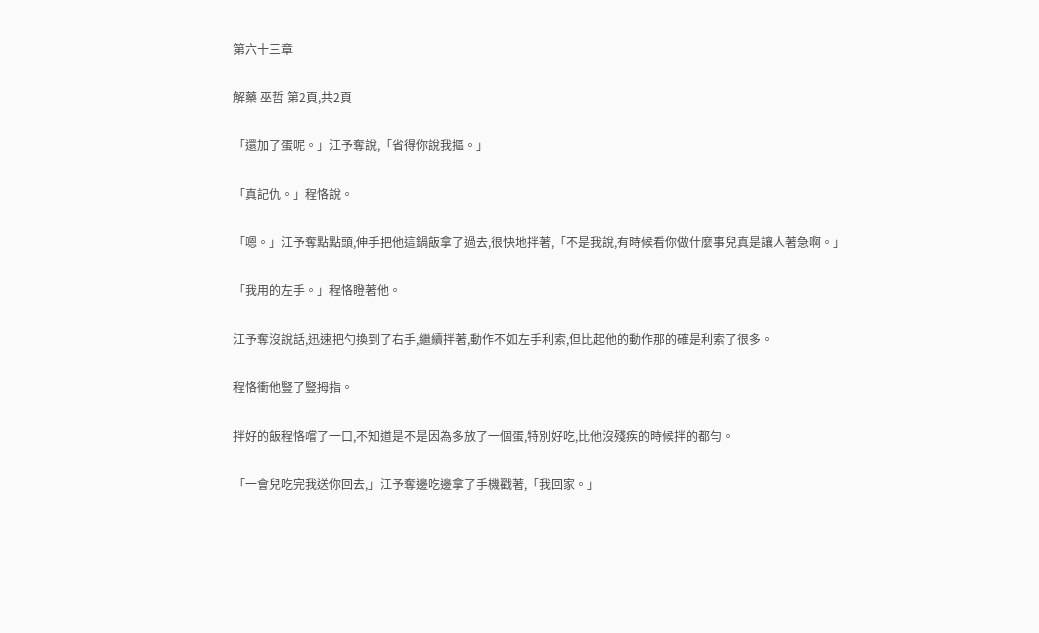第六十三章

解藥 巫哲 第2頁,共2頁

「還加了蛋呢。」江予奪說,「省得你說我摳。」

「真記仇。」程恪說。

「嗯。」江予奪點點頭,伸手把他這鍋飯拿了過去,很快地拌著,「不是我說,有時候看你做什麼事兒真是讓人著急啊。」

「我用的左手。」程恪瞪著他。

江予奪沒說話,迅速把勺換到了右手,繼續拌著,動作不如左手利索,但比起他的動作那的確是利索了很多。

程恪衝他豎了豎拇指。

拌好的飯程恪嚐了一口,不知道是不是因為多放了一個蛋,特別好吃,比他沒殘疾的時候拌的都勻。

「一會兒吃完我送你回去,」江予奪邊吃邊拿了手機戳著,「我回家。」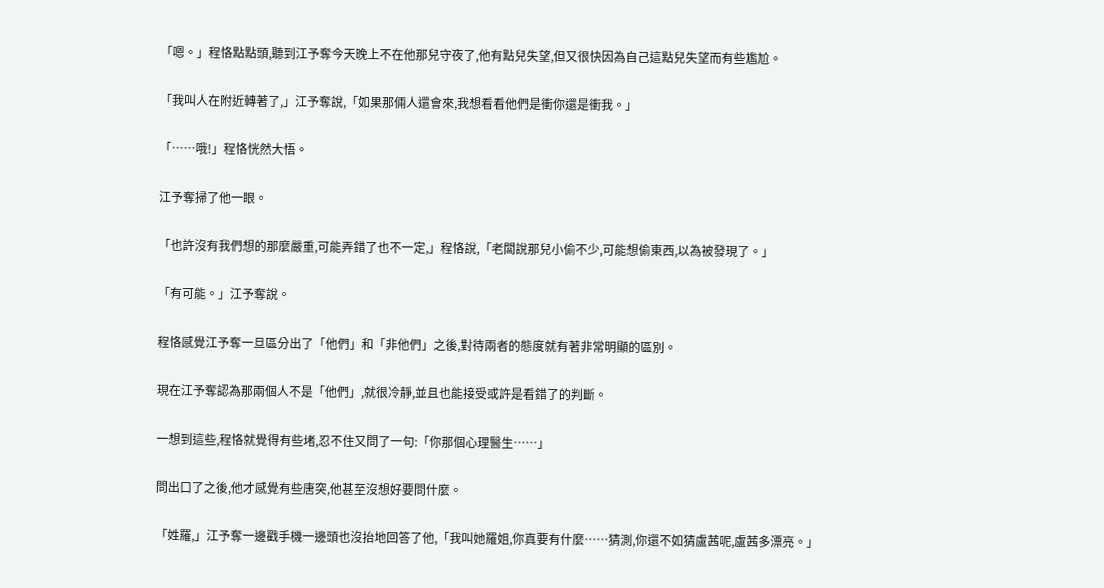「嗯。」程恪點點頭,聽到江予奪今天晚上不在他那兒守夜了,他有點兒失望,但又很快因為自己這點兒失望而有些尷尬。

「我叫人在附近轉著了,」江予奪說,「如果那倆人還會來,我想看看他們是衝你還是衝我。」

「……哦!」程恪恍然大悟。

江予奪掃了他一眼。

「也許沒有我們想的那麼嚴重,可能弄錯了也不一定,」程恪說,「老闆說那兒小偷不少,可能想偷東西,以為被發現了。」

「有可能。」江予奪說。

程恪感覺江予奪一旦區分出了「他們」和「非他們」之後,對待兩者的態度就有著非常明顯的區別。

現在江予奪認為那兩個人不是「他們」,就很冷靜,並且也能接受或許是看錯了的判斷。

一想到這些,程恪就覺得有些堵,忍不住又問了一句:「你那個心理醫生……」

問出口了之後,他才感覺有些唐突,他甚至沒想好要問什麼。

「姓羅,」江予奪一邊戳手機一邊頭也沒抬地回答了他,「我叫她羅姐,你真要有什麼……猜測,你還不如猜盧茜呢,盧茜多漂亮。」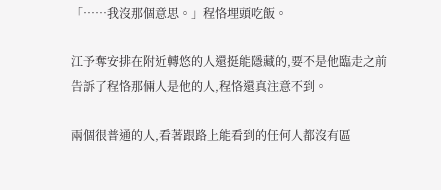「……我沒那個意思。」程恪埋頭吃飯。

江予奪安排在附近轉悠的人還挺能隱藏的,要不是他臨走之前告訴了程恪那倆人是他的人,程恪還真注意不到。

兩個很普通的人,看著跟路上能看到的任何人都沒有區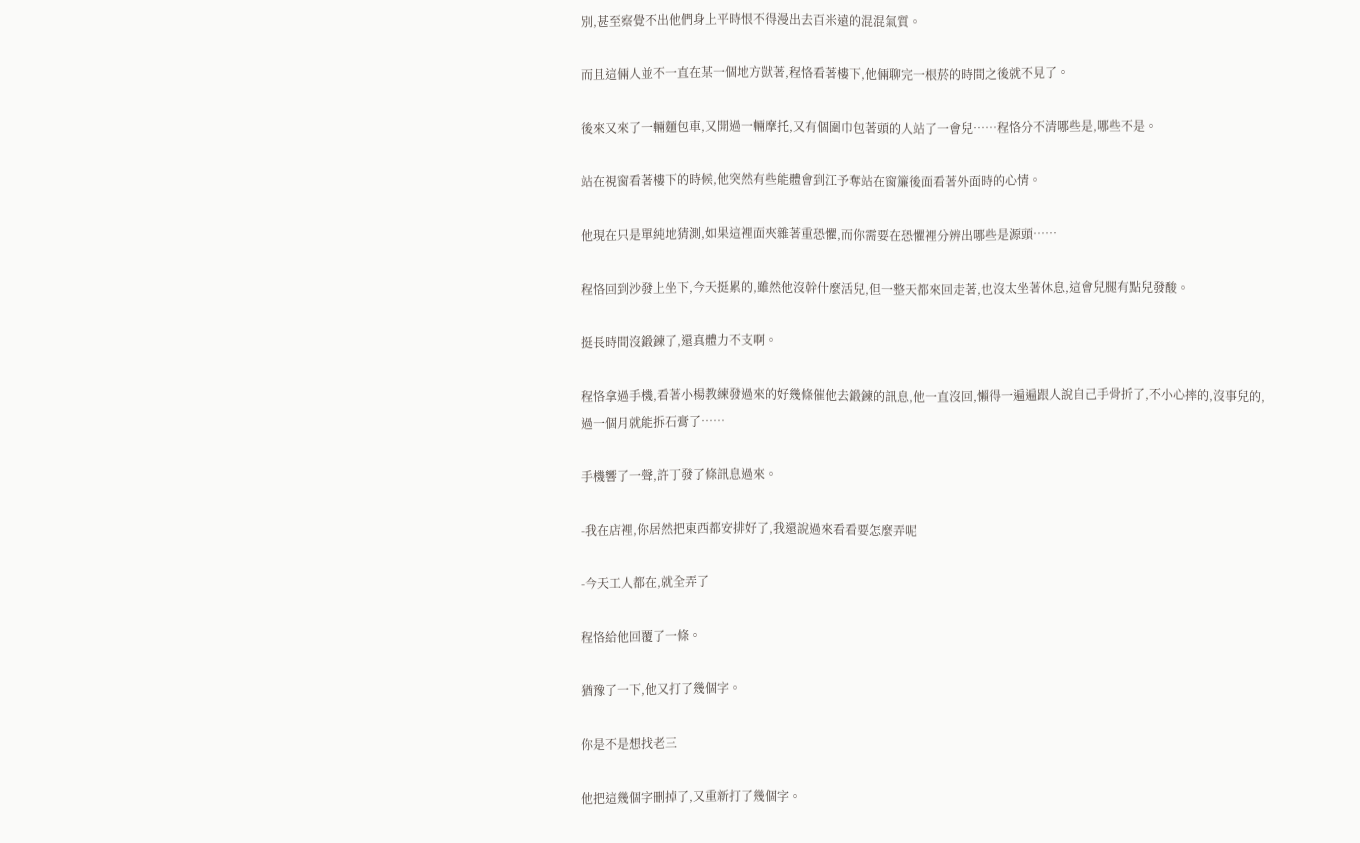別,甚至察覺不出他們身上平時恨不得漫出去百米遠的混混氣質。

而且這倆人並不一直在某一個地方獃著,程恪看著樓下,他倆聊完一根菸的時間之後就不見了。

後來又來了一輛麵包車,又開過一輛摩托,又有個圍巾包著頭的人站了一會兒……程恪分不清哪些是,哪些不是。

站在視窗看著樓下的時候,他突然有些能體會到江予奪站在窗簾後面看著外面時的心情。

他現在只是單純地猜測,如果這裡面夾雜著重恐懼,而你需要在恐懼裡分辨出哪些是源頭……

程恪回到沙發上坐下,今天挺累的,雖然他沒幹什麼活兒,但一整天都來回走著,也沒太坐著休息,這會兒腿有點兒發酸。

挺長時間沒鍛鍊了,還真體力不支啊。

程恪拿過手機,看著小楊教練發過來的好幾條催他去鍛鍊的訊息,他一直沒回,懶得一遍遍跟人說自己手骨折了,不小心摔的,沒事兒的,過一個月就能拆石膏了……

手機響了一聲,許丁發了條訊息過來。

-我在店裡,你居然把東西都安排好了,我還說過來看看要怎麼弄呢

-今天工人都在,就全弄了

程恪給他回覆了一條。

猶豫了一下,他又打了幾個字。

你是不是想找老三

他把這幾個字刪掉了,又重新打了幾個字。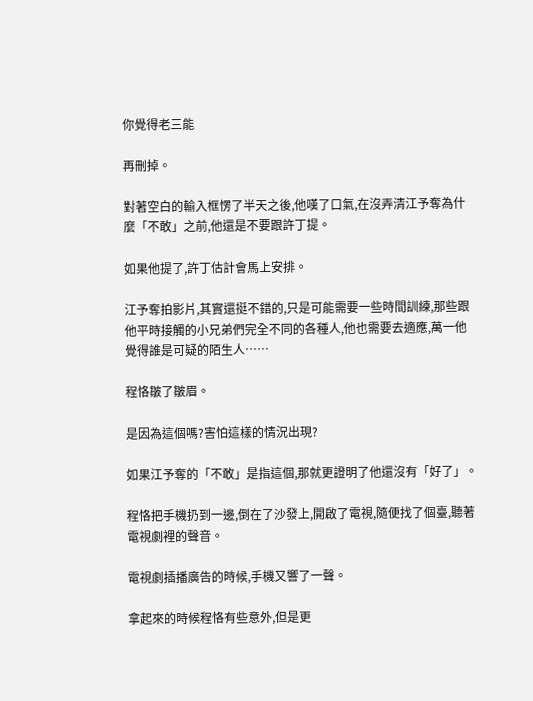你覺得老三能

再刪掉。

對著空白的輸入框愣了半天之後,他嘆了口氣,在沒弄清江予奪為什麼「不敢」之前,他還是不要跟許丁提。

如果他提了,許丁估計會馬上安排。

江予奪拍影片,其實還挺不錯的,只是可能需要一些時間訓練,那些跟他平時接觸的小兄弟們完全不同的各種人,他也需要去適應,萬一他覺得誰是可疑的陌生人……

程恪皺了皺眉。

是因為這個嗎?害怕這樣的情況出現?

如果江予奪的「不敢」是指這個,那就更證明了他還沒有「好了」。

程恪把手機扔到一邊,倒在了沙發上,開啟了電視,隨便找了個臺,聽著電視劇裡的聲音。

電視劇插播廣告的時候,手機又響了一聲。

拿起來的時候程恪有些意外,但是更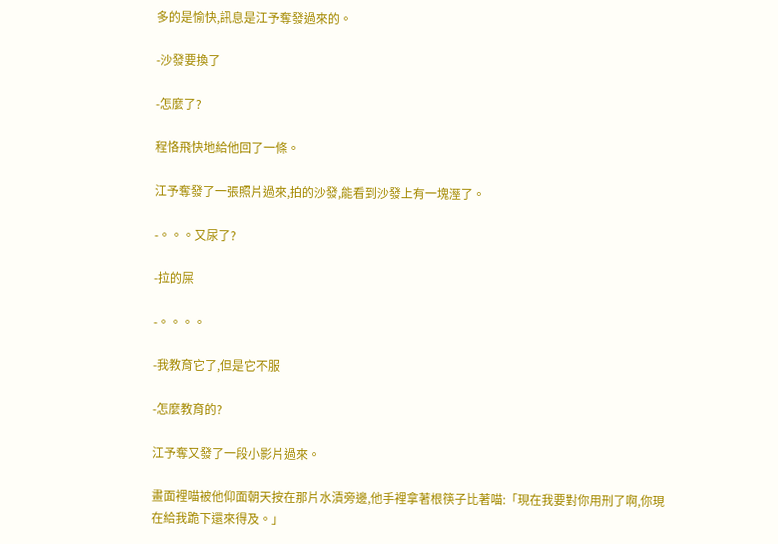多的是愉快,訊息是江予奪發過來的。

-沙發要換了

-怎麼了?

程恪飛快地給他回了一條。

江予奪發了一張照片過來,拍的沙發,能看到沙發上有一塊溼了。

-。。。又尿了?

-拉的屎

-。。。。

-我教育它了,但是它不服

-怎麼教育的?

江予奪又發了一段小影片過來。

畫面裡喵被他仰面朝天按在那片水漬旁邊,他手裡拿著根筷子比著喵:「現在我要對你用刑了啊,你現在給我跪下還來得及。」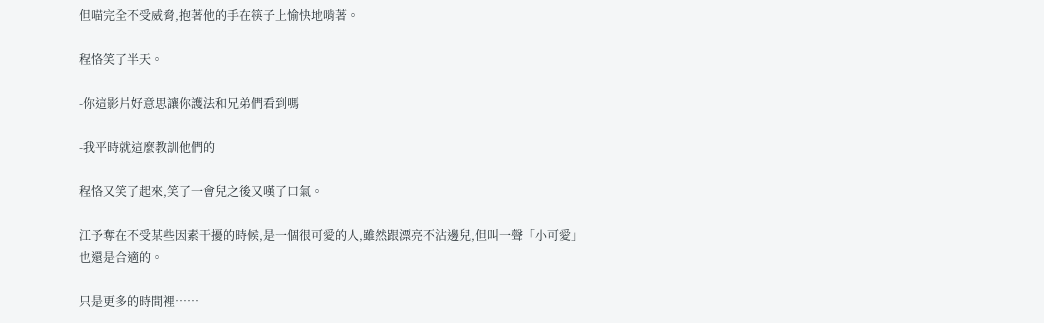但喵完全不受威脅,抱著他的手在筷子上愉快地啃著。

程恪笑了半天。

-你這影片好意思讓你護法和兄弟們看到嗎

-我平時就這麼教訓他們的

程恪又笑了起來,笑了一會兒之後又嘆了口氣。

江予奪在不受某些因素干擾的時候,是一個很可愛的人,雖然跟漂亮不沾邊兒,但叫一聲「小可愛」也還是合適的。

只是更多的時間裡……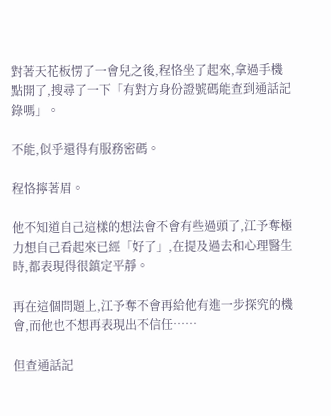對著天花板愣了一會兒之後,程恪坐了起來,拿過手機點開了,搜尋了一下「有對方身份證號碼能查到通話記錄嗎」。

不能,似乎還得有服務密碼。

程恪擰著眉。

他不知道自己這樣的想法會不會有些過頭了,江予奪極力想自己看起來已經「好了」,在提及過去和心理醫生時,都表現得很鎮定平靜。

再在這個問題上,江予奪不會再給他有進一步探究的機會,而他也不想再表現出不信任……

但查通話記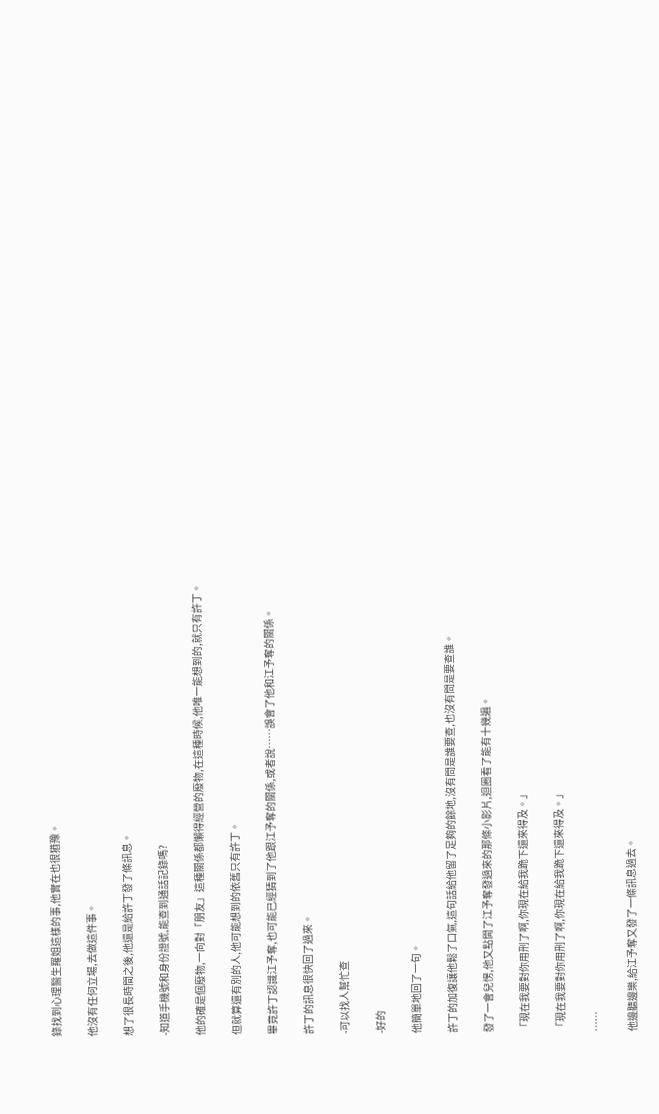錄找到心理醫生羅姐這樣的事,他實在也很猶豫。

他沒有任何立場,去做這件事。

想了很長時間之後,他還是給許丁發了條訊息。

-知道手機號和身份證號,能查到通話記錄嗎?

他的確是個廢物,一向對「朋友」這種關係都懶得經營的廢物,在這種時候,他唯一能想到的,就只有許丁。

但就算還有別的人,他可能想到的依舊只有許丁。

畢竟許丁認識江予奪,也可能已經猜到了他跟江予奪的關係,或者說……誤會了他和江予奪的關係。

許丁的訊息很快回了過來。

-可以找人幫忙查

-好的

他簡單地回了一句。

許丁的加復讓他鬆了口氣,這句話給他留了足夠的餘地,沒有問是誰要查,也沒有問是要查誰。

發了一會兒愣,他又點開了江予奪發過來的那條小影片,迴圈看了能有十幾遍。

「現在我要對你用刑了啊,你現在給我跪下還來得及。」

「現在我要對你用刑了啊,你現在給我跪下還來得及。」

……

他邊聽邊樂,給江予奪又發了一條訊息過去。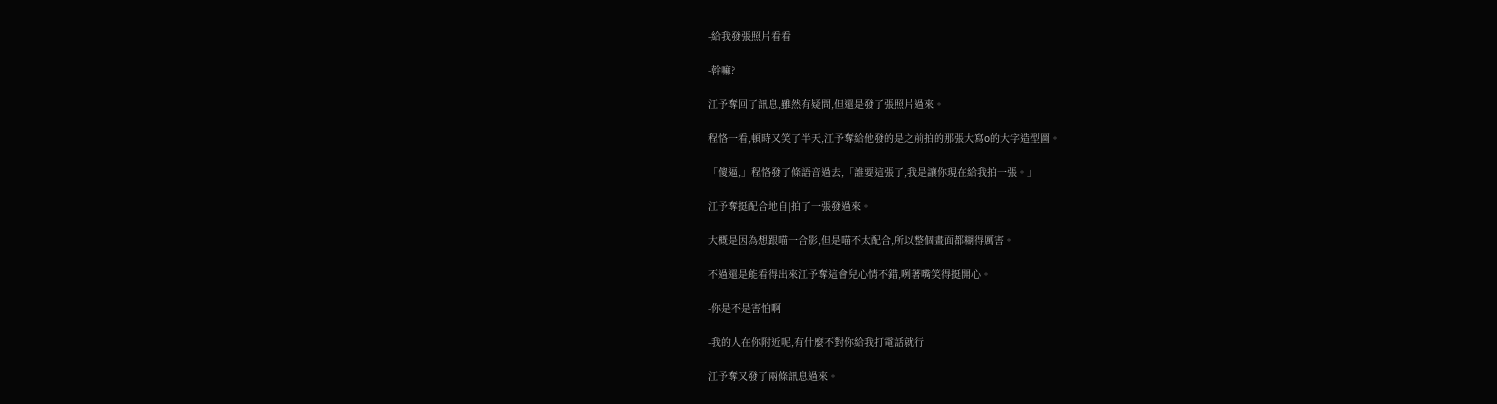-給我發張照片看看

-幹嘛?

江予奪回了訊息,雖然有疑問,但還是發了張照片過來。

程恪一看,頓時又笑了半天,江予奪給他發的是之前拍的那張大寫o的大字造型圖。

「傻逼,」程恪發了條語音過去,「誰要這張了,我是讓你現在給我拍一張。」

江予奪挺配合地自|拍了一張發過來。

大概是因為想跟喵一合影,但是喵不太配合,所以整個畫面都糊得厲害。

不過還是能看得出來江予奪這會兒心情不錯,咧著嘴笑得挺開心。

-你是不是害怕啊

-我的人在你附近呢,有什麼不對你給我打電話就行

江予奪又發了兩條訊息過來。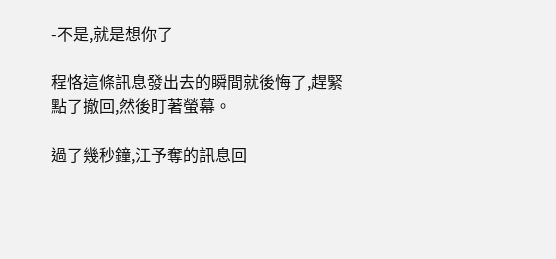-不是,就是想你了

程恪這條訊息發出去的瞬間就後悔了,趕緊點了撤回,然後盯著螢幕。

過了幾秒鐘,江予奪的訊息回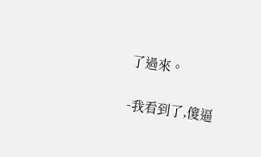了過來。

-我看到了,傻逼